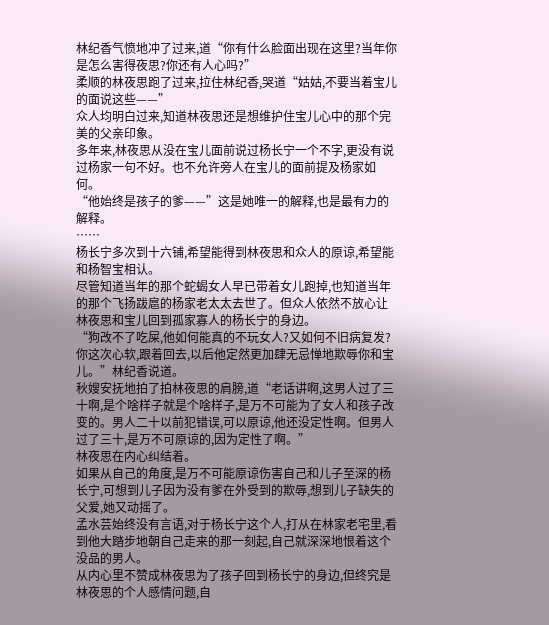林纪香气愤地冲了过来,道“你有什么脸面出现在这里?当年你是怎么害得夜思?你还有人心吗?”
柔顺的林夜思跑了过来,拉住林纪香,哭道“姑姑,不要当着宝儿的面说这些——”
众人均明白过来,知道林夜思还是想维护住宝儿心中的那个完美的父亲印象。
多年来,林夜思从没在宝儿面前说过杨长宁一个不字,更没有说过杨家一句不好。也不允许旁人在宝儿的面前提及杨家如何。
“他始终是孩子的爹——”这是她唯一的解释,也是最有力的解释。
……
杨长宁多次到十六铺,希望能得到林夜思和众人的原谅,希望能和杨智宝相认。
尽管知道当年的那个蛇蝎女人早已带着女儿跑掉,也知道当年的那个飞扬跋扈的杨家老太太去世了。但众人依然不放心让林夜思和宝儿回到孤家寡人的杨长宁的身边。
“狗改不了吃屎,他如何能真的不玩女人?又如何不旧病复发?你这次心软,跟着回去,以后他定然更加肆无忌惮地欺辱你和宝儿。”林纪香说道。
秋嫂安抚地拍了拍林夜思的肩膀,道“老话讲啊,这男人过了三十啊,是个啥样子就是个啥样子,是万不可能为了女人和孩子改变的。男人二十以前犯错误,可以原谅,他还没定性啊。但男人过了三十,是万不可原谅的,因为定性了啊。”
林夜思在内心纠结着。
如果从自己的角度,是万不可能原谅伤害自己和儿子至深的杨长宁,可想到儿子因为没有爹在外受到的欺辱,想到儿子缺失的父爱,她又动摇了。
孟水芸始终没有言语,对于杨长宁这个人,打从在林家老宅里,看到他大踏步地朝自己走来的那一刻起,自己就深深地恨着这个没品的男人。
从内心里不赞成林夜思为了孩子回到杨长宁的身边,但终究是林夜思的个人感情问题,自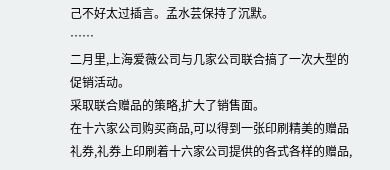己不好太过插言。孟水芸保持了沉默。
……
二月里,上海爱薇公司与几家公司联合搞了一次大型的促销活动。
采取联合赠品的策略,扩大了销售面。
在十六家公司购买商品,可以得到一张印刷精美的赠品礼券,礼券上印刷着十六家公司提供的各式各样的赠品,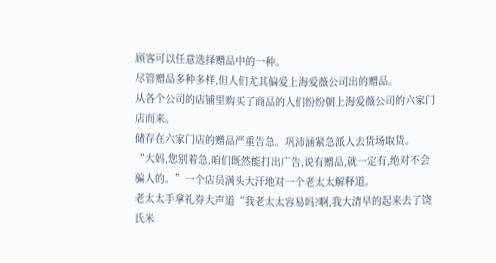顾客可以任意选择赠品中的一种。
尽管赠品多种多样,但人们尤其偏爱上海爱薇公司出的赠品。
从各个公司的店铺里购买了商品的人们纷纷朝上海爱薇公司的六家门店而来。
储存在六家门店的赠品严重告急。巩沛涵紧急派人去货场取货。
“大妈,您别着急,咱们既然能打出广告,说有赠品,就一定有,绝对不会骗人的。”一个店员满头大汗地对一个老太太解释道。
老太太手拿礼券大声道“我老太太容易吗?啊,我大清早的起来去了饶氏米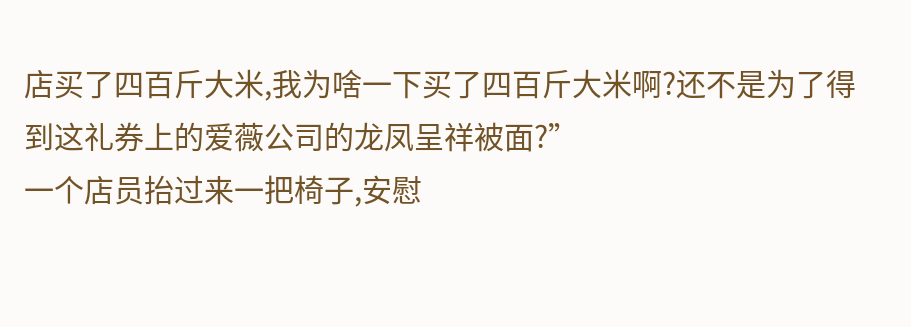店买了四百斤大米,我为啥一下买了四百斤大米啊?还不是为了得到这礼券上的爱薇公司的龙凤呈祥被面?”
一个店员抬过来一把椅子,安慰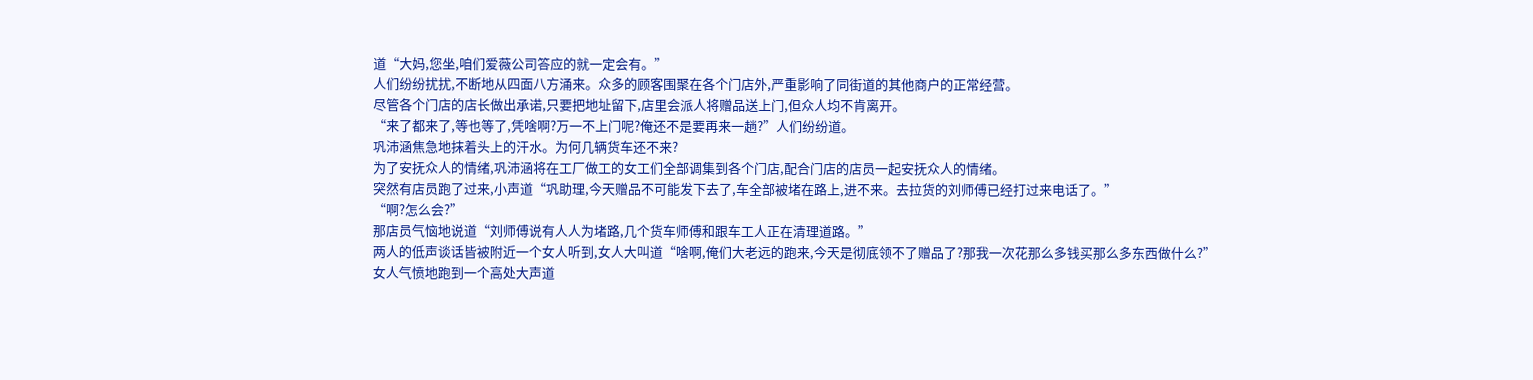道“大妈,您坐,咱们爱薇公司答应的就一定会有。”
人们纷纷扰扰,不断地从四面八方涌来。众多的顾客围聚在各个门店外,严重影响了同街道的其他商户的正常经营。
尽管各个门店的店长做出承诺,只要把地址留下,店里会派人将赠品送上门,但众人均不肯离开。
“来了都来了,等也等了,凭啥啊?万一不上门呢?俺还不是要再来一趟?”人们纷纷道。
巩沛涵焦急地抹着头上的汗水。为何几辆货车还不来?
为了安抚众人的情绪,巩沛涵将在工厂做工的女工们全部调集到各个门店,配合门店的店员一起安抚众人的情绪。
突然有店员跑了过来,小声道“巩助理,今天赠品不可能发下去了,车全部被堵在路上,进不来。去拉货的刘师傅已经打过来电话了。”
“啊?怎么会?”
那店员气恼地说道“刘师傅说有人人为堵路,几个货车师傅和跟车工人正在清理道路。”
两人的低声谈话皆被附近一个女人听到,女人大叫道“啥啊,俺们大老远的跑来,今天是彻底领不了赠品了?那我一次花那么多钱买那么多东西做什么?”
女人气愤地跑到一个高处大声道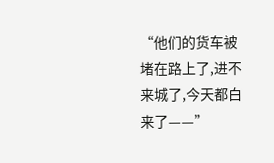“他们的货车被堵在路上了,进不来城了,今天都白来了——”